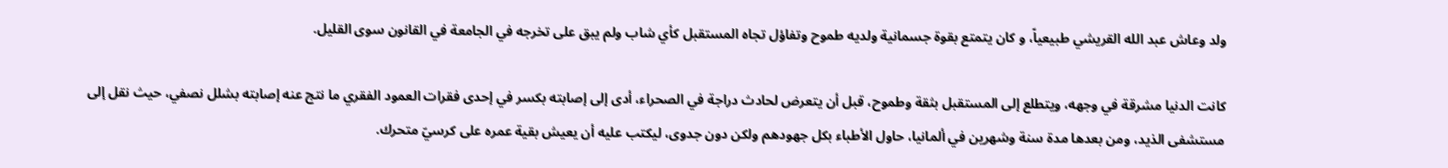ولد وعاش عبد الله القريشي طبيعياً، و كان يتمتع بقوة جسمانية ولديه طموح وتفاؤل تجاه المستقبل كأي شاب ولم يبق على تخرجه في الجامعة في القانون سوى القليل.

كانت الدنيا مشرقة في وجهه، ويتطلع إلى المستقبل بثقة وطموح، قبل أن يتعرض لحادث دراجة في الصحراء، أدى إلى إصابته بكسر في إحدى فقرات العمود الفقري ما نتج عنه إصابته بشلل نصفي، حيث نقل إلى مستشفى الذيد، ومن بعدها مدة سنة وشهرين في ألمانيا، حاول الأطباء بكل جهودهم ولكن دون جدوى، ليكتب عليه أن يعيش بقية عمره على كرسيّ متحرك.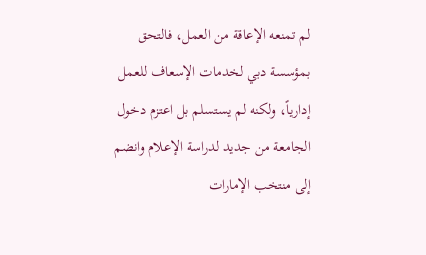لم تمنعه الإعاقة من العمل، فالتحق بمؤسسة دبي لخدمات الإسعاف للعمل إدارياً، ولكنه لم يستسلم بل اعتزم دخول الجامعة من جديد لدراسة الإعلام وانضم إلى منتخب الإمارات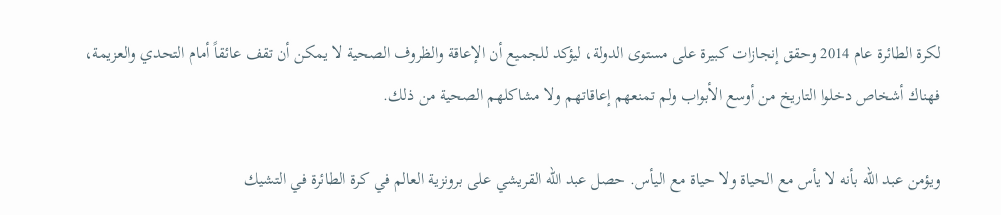لكرة الطائرة عام 2014 وحقق إنجازات كبيرة على مستوى الدولة، ليؤكد للجميع أن الإعاقة والظروف الصحية لا يمكن أن تقف عائقاً أمام التحدي والعزيمة، فهناك أشخاص دخلوا التاريخ من أوسع الأبواب ولم تمنعهم إعاقاتهم ولا مشاكلهم الصحية من ذلك.

ويؤمن عبد الله بأنه لا يأس مع الحياة ولا حياة مع اليأس. حصل عبد الله القريشي على برونزية العالم في كرة الطائرة في التشيك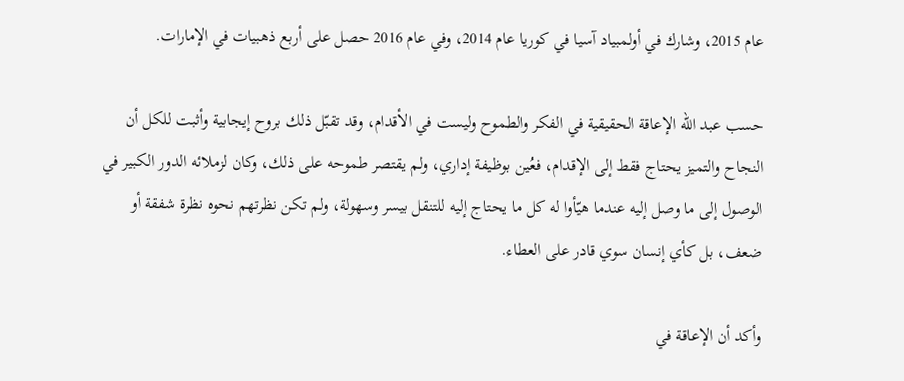عام 2015، وشارك في أولمبياد آسيا في كوريا عام 2014، وفي عام 2016 حصل على أربع ذهبيات في الإمارات.

حسب عبد الله الإعاقة الحقيقية في الفكر والطموح وليست في الأقدام، وقد تقبّل ذلك بروح إيجابية وأثبت للكل أن النجاح والتميز يحتاج فقط إلى الإقدام، فعُين بوظيفة إداري، ولم يقتصر طموحه على ذلك، وكان لزملائه الدور الكبير في الوصول إلى ما وصل إليه عندما هيّأوا له كل ما يحتاج إليه للتنقل بيسر وسهولة، ولم تكن نظرتهم نحوه نظرة شفقة أو ضعف، بل كأي إنسان سوي قادر على العطاء.

وأكد أن الإعاقة في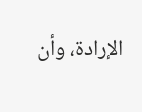الإرادة، وأن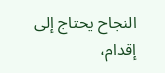النجاح يحتاج إلى إقدام،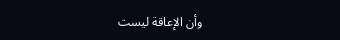وأن الإعاقة ليست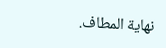نهاية المطاف.